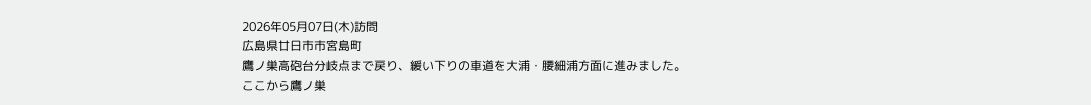2026年05月07日(木)訪問
広島県廿日市市宮島町
鷹ノ巣高砲台分岐点まで戻り、緩い下りの車道を大浦・腰細浦方面に進みました。
ここから鷹ノ巣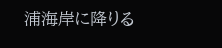浦海岸に降りる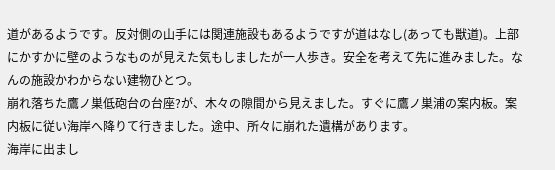道があるようです。反対側の山手には関連施設もあるようですが道はなし(あっても獣道)。上部にかすかに壁のようなものが見えた気もしましたが一人歩き。安全を考えて先に進みました。なんの施設かわからない建物ひとつ。
崩れ落ちた鷹ノ巣低砲台の台座?が、木々の隙間から見えました。すぐに鷹ノ巣浦の案内板。案内板に従い海岸へ降りて行きました。途中、所々に崩れた遺構があります。
海岸に出まし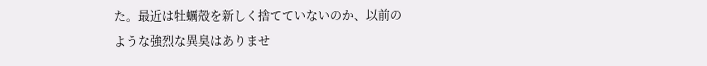た。最近は牡蠣殻を新しく捨てていないのか、以前のような強烈な異臭はありませ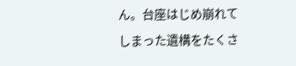ん。台座はじめ崩れてしまった遺構をたくさ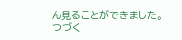ん見ることができました。
つづく